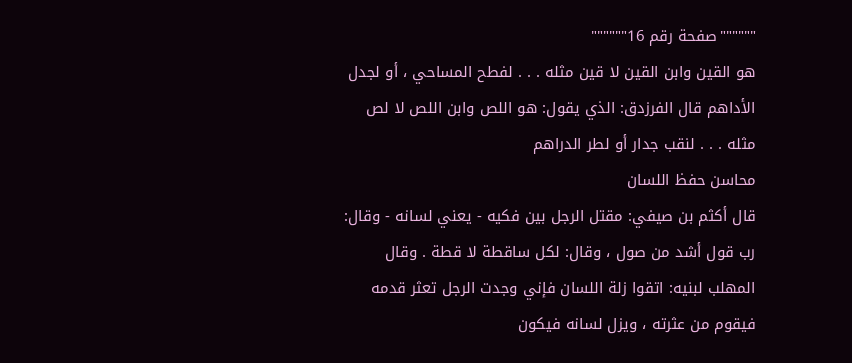""""""صفحة رقم 16""""""
هو القين وابن القين لا قين مثله . . . لفطح المساحي ، أو لجدل الأداهم قال الفرزدق: الذي يقول: هو اللص وابن اللص لا لص مثله . . . لنقب جدار أو لطر الدراهم
محاسن حفظ اللسان
قال أكثم بن صيفي: مقتل الرجل بين فكيه - يعني لسانه - وقال: رب قول أشد من صول ، وقال: لكل ساقطة لا قطة . وقال المهلب لبنيه: اتقوا زلة اللسان فإني وجدت الرجل تعثر قدمه فيقوم من عثرته ، ويزل لسانه فيكون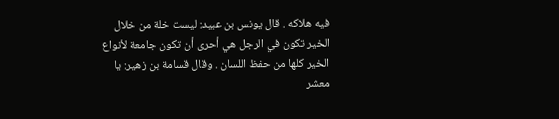فيه هلاكه . قال يونس بن عبيد: ليست خلة من خلال الخير تكون في الرجل هي أحرى أن تكون جامعة لأنواع الخير كلها من حفظ اللسان . وقال قسامة بن زهير: يا معشر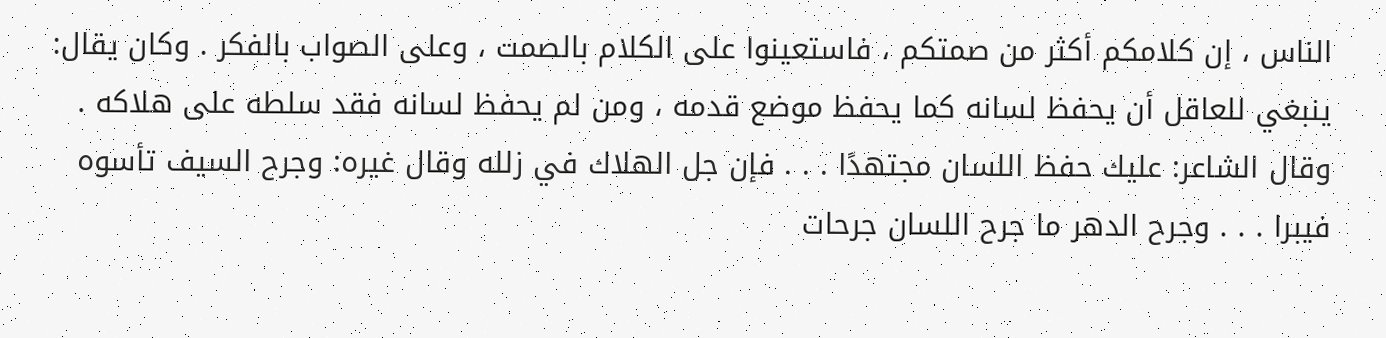الناس ، إن كلامكم أكثر من صمتكم ، فاستعينوا على الكلام بالصمت ، وعلى الصواب بالفكر . وكان يقال: ينبغي للعاقل أن يحفظ لسانه كما يحفظ موضع قدمه ، ومن لم يحفظ لسانه فقد سلطه على هلاكه . وقال الشاعر: عليك حفظ اللسان مجتهدًا . . . فإن جل الهلاك في زلله وقال غيره: وجرح السيف تأسوه فيبرا . . . وجرح الدهر ما جرح اللسان جرحات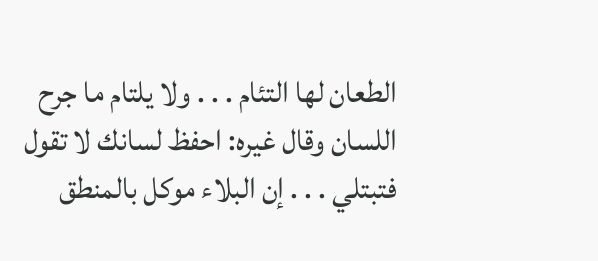الطعان لها التئام . . . ولا يلتام ما جرح اللسان وقال غيره: احفظ لسانك لا تقول فتبتلي . . . إن البلاء موكل بالمنطق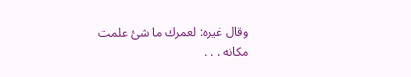وقال غيره: لعمرك ما شئ علمت مكانه . . .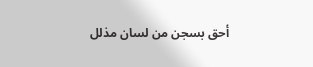أحق بسجن من لسان مذلل